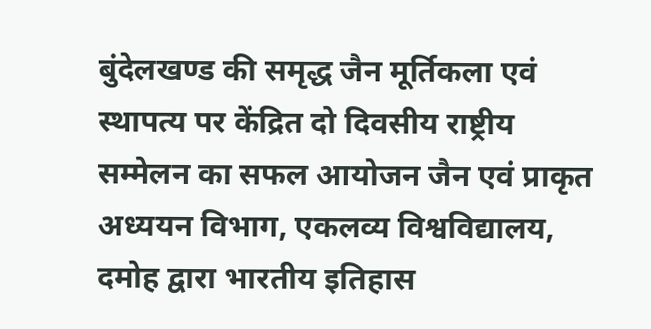बुंदेलखण्ड की समृद्ध जैन मूर्तिकला एवं स्थापत्य पर केंद्रित दो दिवसीय राष्ट्रीय सम्मेलन का सफल आयोजन जैन एवं प्राकृत अध्ययन विभाग, एकलव्य विश्वविद्यालय, दमोह द्वारा भारतीय इतिहास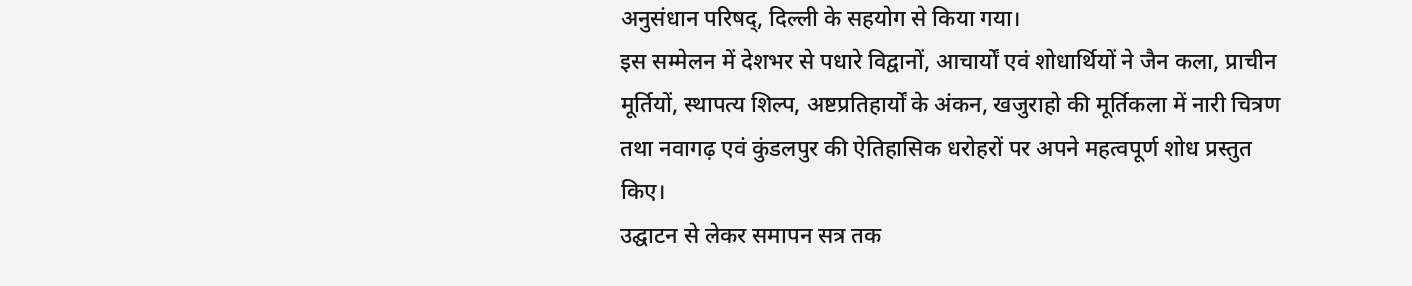अनुसंधान परिषद्, दिल्ली के सहयोग से किया गया।
इस सम्मेलन में देशभर से पधारे विद्वानों, आचार्यों एवं शोधार्थियों ने जैन कला, प्राचीन मूर्तियों, स्थापत्य शिल्प, अष्टप्रतिहार्यों के अंकन, खजुराहो की मूर्तिकला में नारी चित्रण तथा नवागढ़ एवं कुंडलपुर की ऐतिहासिक धरोहरों पर अपने महत्वपूर्ण शोध प्रस्तुत किए।
उद्घाटन से लेकर समापन सत्र तक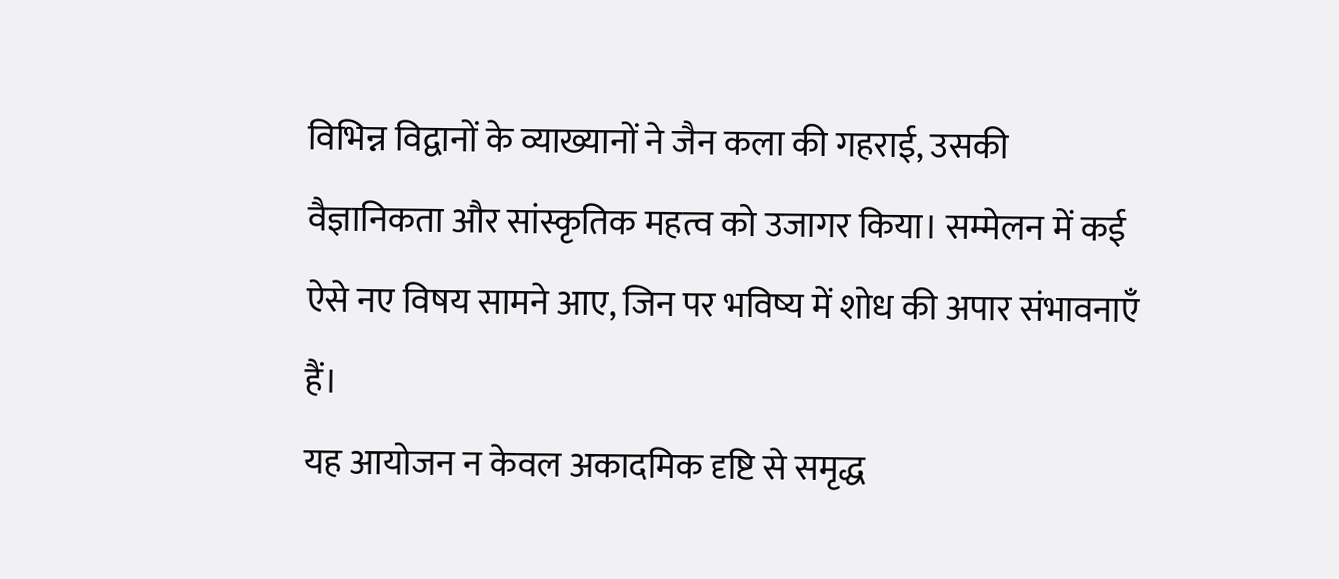विभिन्न विद्वानों के व्याख्यानों ने जैन कला की गहराई, उसकी वैज्ञानिकता और सांस्कृतिक महत्व को उजागर किया। सम्मेलन में कई ऐसे नए विषय सामने आए, जिन पर भविष्य में शोध की अपार संभावनाएँ हैं।
यह आयोजन न केवल अकादमिक दृष्टि से समृद्ध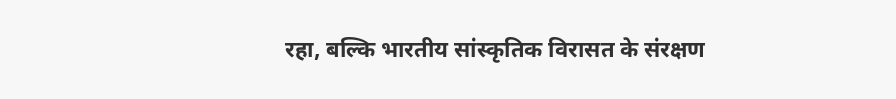रहा, बल्कि भारतीय सांस्कृतिक विरासत के संरक्षण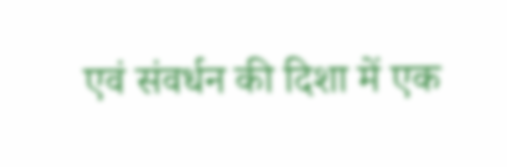एवं संवर्धन की दिशा में एक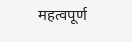महत्वपूर्ण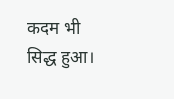कदम भी सिद्ध हुआ।